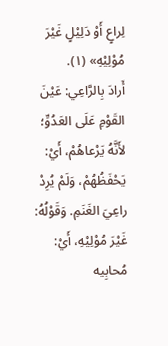لِراعٍ أَوْ دَلِيْلٍ غَيْرَ مُوْلِيْهِ» (١).
أَرادَ بِالرَّاعِي: عَيْنَ القَوْمِ عَلَى العَدُوِّ؛ لأَنَّهُ يَرْعاهُمْ، أَيْ: يَحْفَظُهُمْ، وَلَمْ يُرِدْ راعِيَ الغَنَمِ. وَقَوْلُهُ: غَيْرَ مُوْلِيْهِ، أَيْ: مُحابِيه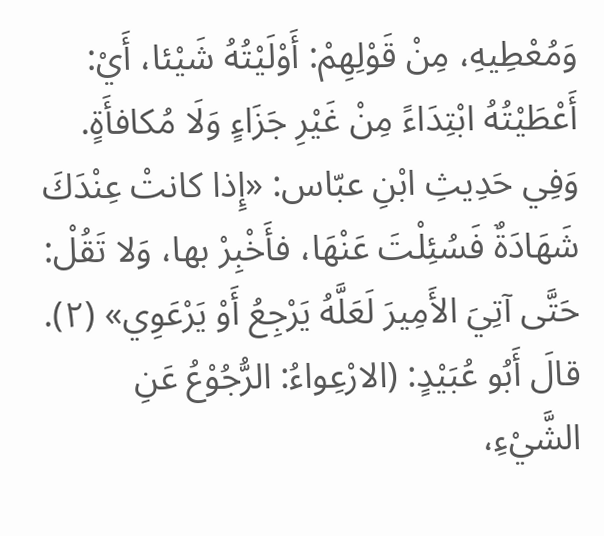وَمُعْطِيهِ، مِنْ قَوْلِهِمْ: أَوْلَيْتُهُ شَيْئا، أَيْ: أَعْطَيْتُهُ ابْتِدَاءً مِنْ غَيْرِ جَزَاءٍ وَلَا مُكافأَةٍ.
وَفِي حَدِيثِ ابْنِ عبّاس: «إِذا كانتْ عِنْدَكَ شَهَادَةٌ فَسُئِلْتَ عَنْهَا، فأَخْبِرْ بها، وَلا تَقُلْ: حَتَّى آتِيَ الأَمِيرَ لَعَلَّهُ يَرْجِعُ أَوْ يَرْعَوِي» (٢).
قالَ أَبُو عُبَيْدٍ: (الارْعِواءُ: الرُّجُوْعُ عَنِ الشَّيْءِ،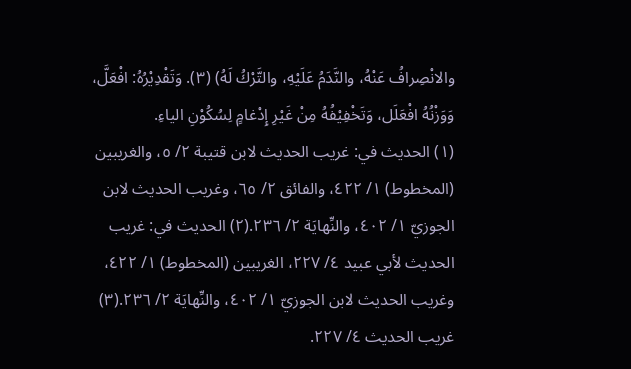والانْصِرافُ عَنْهُ، والنَّدَمُ عَلَيْهِ، والتَّرْكُ لَهُ) (٣). وَتَقْدِيْرُهُ: افْعَلَّ، وَوَزْنُهُ افْعَلَل، وَتَخْفِيْفُهُ مِنْ غَيْرِ إِدْغامٍ لِسُكُوْنِ الياءِ.
(١) الحديث في: غريب الحديث لابن قتيبة ٢/ ٥، والغريبين (المخطوط) ١/ ٤٢٢، والفائق ٢/ ٦٥، وغريب الحديث لابن الجوزيّ ١/ ٤٠٢، والنِّهايَة ٢/ ٢٣٦.(٢) الحديث في: غريب الحديث لأبي عبيد ٤/ ٢٢٧، الغريبين (المخطوط) ١/ ٤٢٢، وغريب الحديث لابن الجوزيّ ١/ ٤٠٢، والنِّهايَة ٢/ ٢٣٦.(٣) غريب الحديث ٤/ ٢٢٧.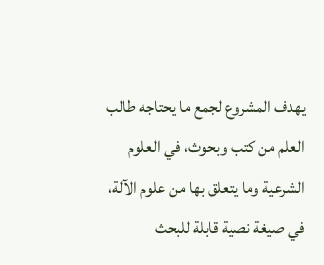يهدف المشروع لجمع ما يحتاجه طالب العلم من كتب وبحوث، في العلوم الشرعية وما يتعلق بها من علوم الآلة، في صيغة نصية قابلة للبحث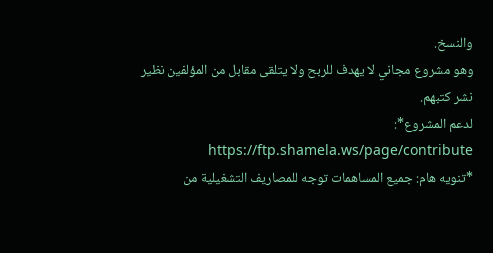والنسخ.
وهو مشروع مجاني لا يهدف للربح ولا يتلقى مقابل من المؤلفين نظير نشر كتبهم.
لدعم المشروع*: https://ftp.shamela.ws/page/contribute
*تنويه هام: جميع المساهمات توجه للمصاريف التشغيلية من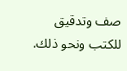صف وتدقيق للكتب ونحو ذلك.